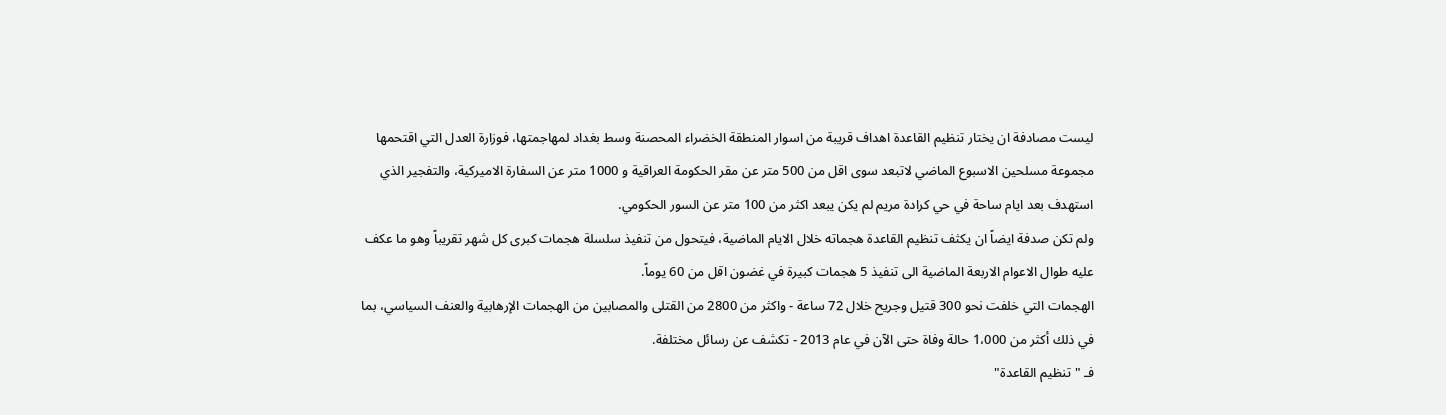ليست مصادفة ان يختار تنظيم القاعدة اهداف قريبة من اسوار المنطقة الخضراء المحصنة وسط بغداد لمهاجمتها، فوزارة العدل التي اقتحمها مجموعة مسلحين الاسبوع الماضي لاتبعد سوى اقل من 500 متر عن مقر الحكومة العراقية و 1000 متر عن السفارة الاميركية، والتفجير الذي استهدف بعد ايام ساحة في حي كرادة مريم لم يكن يبعد اكثر من 100 متر عن السور الحكومي.
ولم تكن صدفة ايضاً ان يكثف تنظيم القاعدة هجماته خلال الايام الماضية، فيتحول من تنفيذ سلسلة هجمات كبرى كل شهر تقريباً وهو ما عكف عليه طوال الاعوام الاربعة الماضية الى تنفيذ 5 هجمات كبيرة في غضون اقل من 60 يوماً.
الهجمات التي خلفت نحو 300 قتيل وجريح خلال 72 ساعة - واكثر من 2800 من القتلى والمصابين من الهجمات الإرهابية والعنف السياسي، بما في ذلك أكثر من 1،000 حالة وفاة حتى الآن في عام 2013 - تكشف عن رسائل مختلفة.
فـ "تنظيم القاعدة"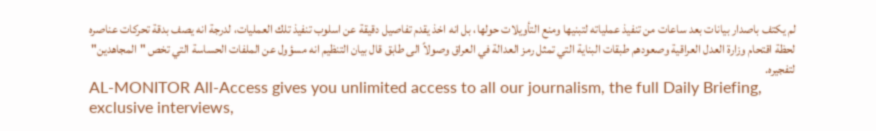لم يكتف باصدار بيانات بعد ساعات من تنفيذ عملياته لتبنيها ومنع التأويلات حولها، بل انه اخذ يقدم تفاصيل دقيقة عن اسلوب تنفيذ تلك العمليات، لدرجة انه يصف بدقة تحركات عناصره لحظة اقتحام وزارة العدل العراقية وصعودهم طبقات البناية التي تمثل رمز العدالة في العراق وصولاً الى طابق قال بيان التنظيم انه مسؤول عن الملفات الحساسة التي تخص "المجاهدين" لتفجيره.
AL-MONITOR All-Access gives you unlimited access to all our journalism, the full Daily Briefing, exclusive interviews,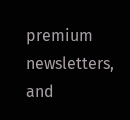premium newsletters, and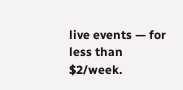live events — for less than $2/week.